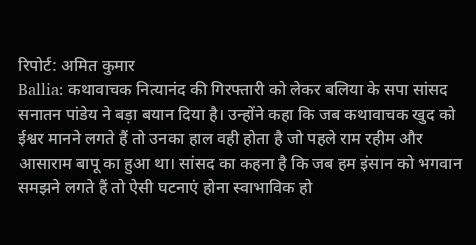रिपोर्ट: अमित कुमार
Ballia: कथावाचक नित्यानंद की गिरफ्तारी को लेकर बलिया के सपा सांसद सनातन पांडेय ने बड़ा बयान दिया है। उन्होंने कहा कि जब कथावाचक खुद को ईश्वर मानने लगते हैं तो उनका हाल वही होता है जो पहले राम रहीम और आसाराम बापू का हुआ था। सांसद का कहना है कि जब हम इंसान को भगवान समझने लगते हैं तो ऐसी घटनाएं होना स्वाभाविक हो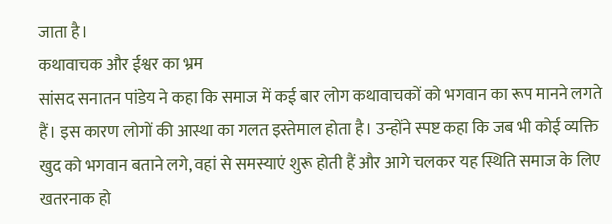जाता है।
कथावाचक और ईश्वर का भ्रम
सांसद सनातन पांडेय ने कहा कि समाज में कई बार लोग कथावाचकों को भगवान का रूप मानने लगते हैं। इस कारण लोगों की आस्था का गलत इस्तेमाल होता है। उन्होंने स्पष्ट कहा कि जब भी कोई व्यक्ति खुद को भगवान बताने लगे, वहां से समस्याएं शुरू होती हैं और आगे चलकर यह स्थिति समाज के लिए खतरनाक हो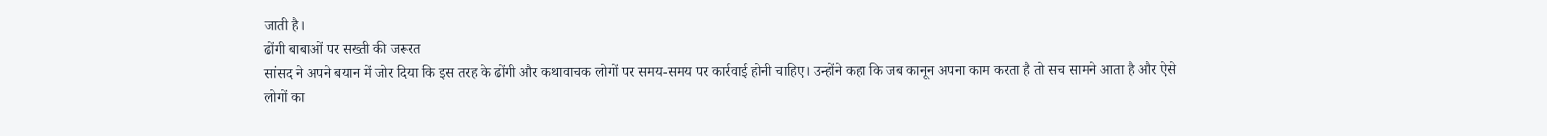जाती है।
ढोंगी बाबाओं पर सख्ती की जरूरत
सांसद ने अपने बयान में जोर दिया कि इस तरह के ढोंगी और कथावाचक लोगों पर समय-समय पर कार्रवाई होनी चाहिए। उन्होंने कहा कि जब कानून अपना काम करता है तो सच सामने आता है और ऐसे लोगों का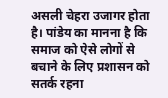असली चेहरा उजागर होता है। पांडेय का मानना है कि समाज को ऐसे लोगों से बचाने के लिए प्रशासन को सतर्क रहना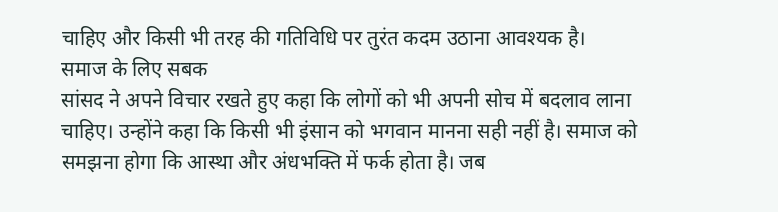चाहिए और किसी भी तरह की गतिविधि पर तुरंत कदम उठाना आवश्यक है।
समाज के लिए सबक
सांसद ने अपने विचार रखते हुए कहा कि लोगों को भी अपनी सोच में बदलाव लाना चाहिए। उन्होंने कहा कि किसी भी इंसान को भगवान मानना सही नहीं है। समाज को समझना होगा कि आस्था और अंधभक्ति में फर्क होता है। जब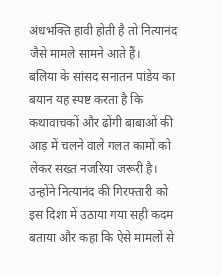अंधभक्ति हावी होती है तो नित्यानंद जैसे मामले सामने आते हैं।
बलिया के सांसद सनातन पांडेय का बयान यह स्पष्ट करता है कि कथावाचकों और ढोंगी बाबाओं की आड़ में चलने वाले गलत कामों को लेकर सख्त नजरिया जरूरी है। उन्होंने नित्यानंद की गिरफ्तारी को इस दिशा में उठाया गया सही कदम बताया और कहा कि ऐसे मामलों से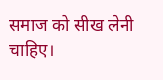समाज को सीख लेनी चाहिए।